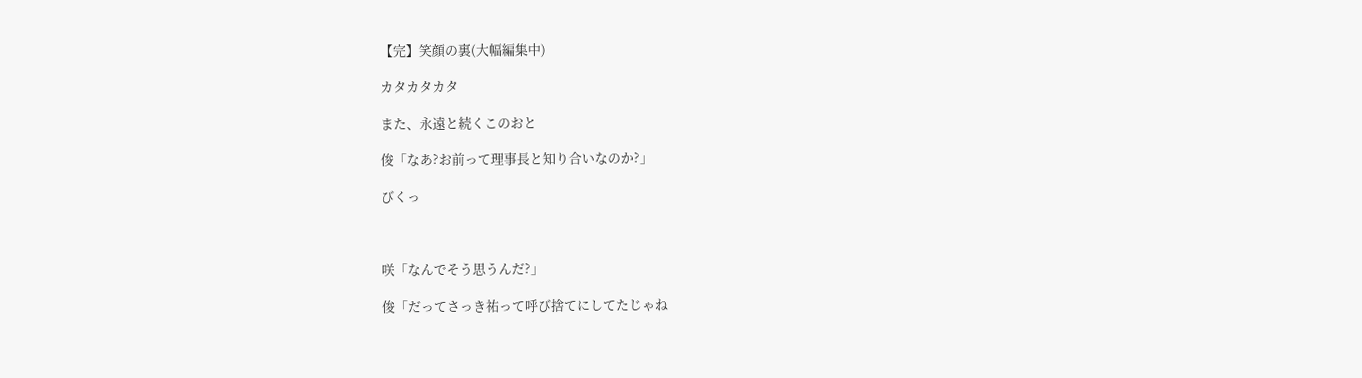【完】笑顔の裏(大幅編集中)

カタカタカタ

また、永遠と続くこのおと

俊「なあ?お前って理事長と知り合いなのか?」

びくっ



咲「なんでそう思うんだ?」

俊「だってさっき祐って呼び捨てにしてたじゃね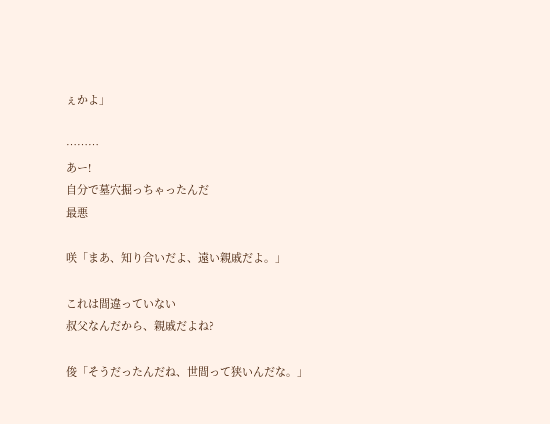ぇかよ」

………
あー!
自分で墓穴掘っちゃったんだ
最悪

咲「まあ、知り合いだよ、遠い親戚だよ。」

これは間違っていない
叔父なんだから、親戚だよね?

俊「そうだったんだね、世間って狭いんだな。」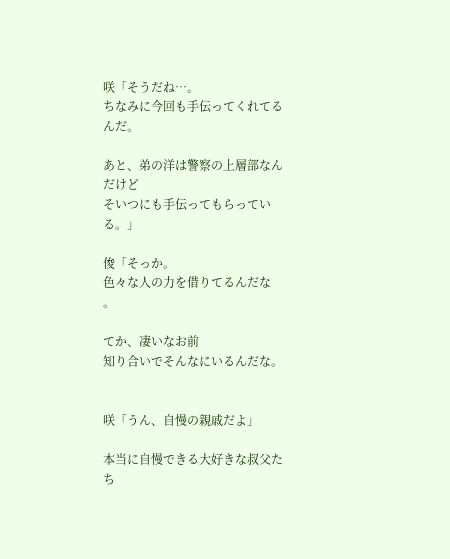咲「そうだね…。
ちなみに今回も手伝ってくれてるんだ。

あと、弟の洋は警察の上層部なんだけど
そいつにも手伝ってもらっている。」

俊「そっか。
色々な人の力を借りてるんだな 。

てか、凄いなお前
知り合いでそんなにいるんだな。


咲「うん、自慢の親戚だよ」

本当に自慢できる大好きな叔父たち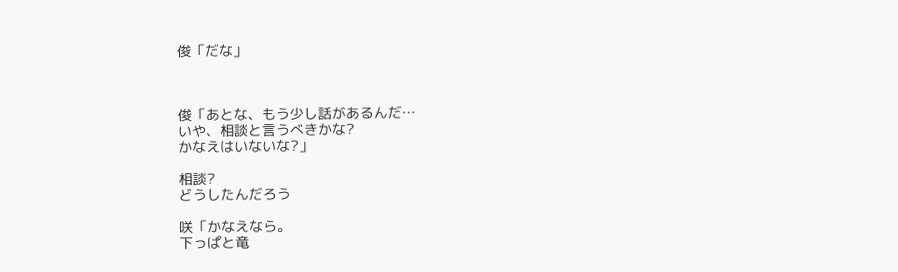俊「だな」



俊「あとな、もう少し話があるんだ…
いや、相談と言うべきかな?
かなえはいないな?」

相談?
どうしたんだろう

咲「かなえなら。
下っぱと竜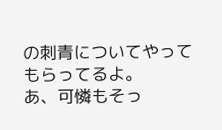の刺青についてやってもらってるよ。
あ、可憐もそっ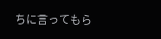ちに言ってもら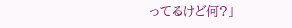ってるけど何?」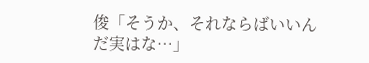俊「そうか、それならばいいんだ実はな…」